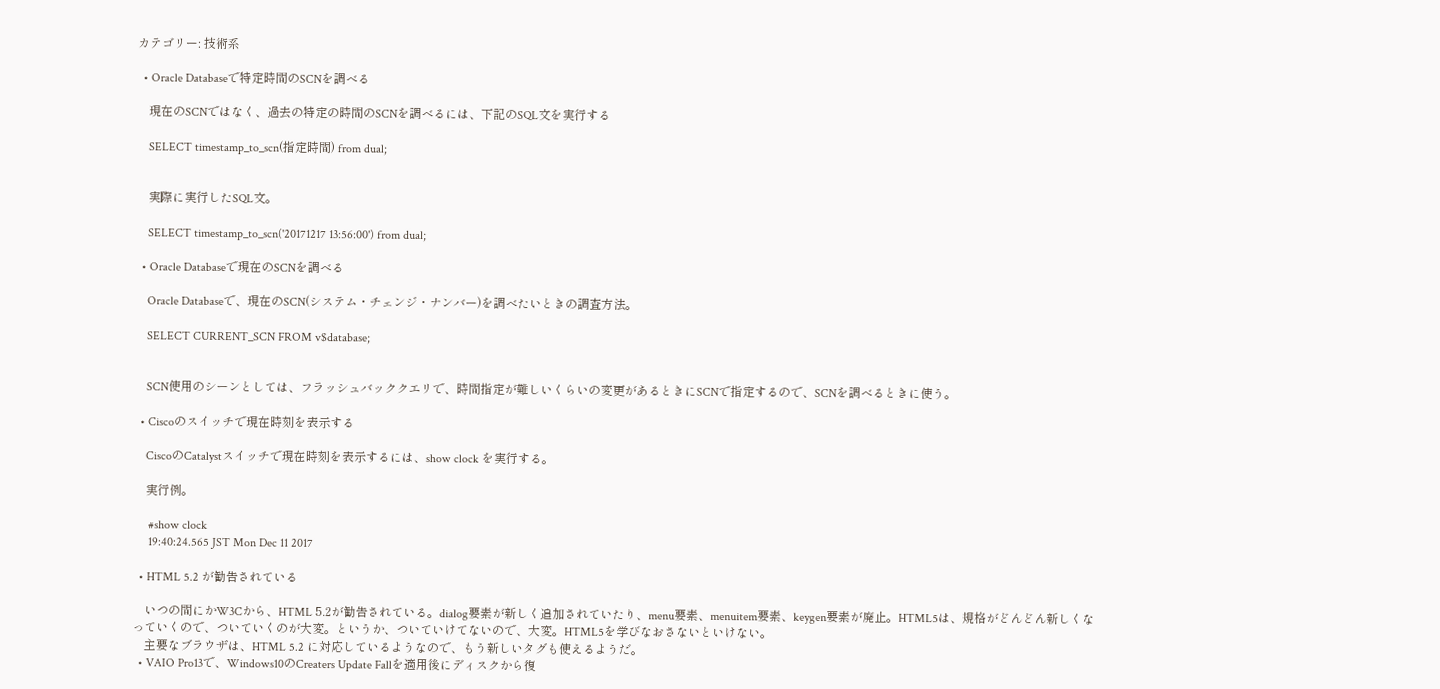カテゴリー: 技術系

  • Oracle Databaseで特定時間のSCNを調べる

    現在のSCNではなく、過去の特定の時間のSCNを調べるには、下記のSQL文を実行する

    SELECT timestamp_to_scn(指定時間) from dual;


    実際に実行したSQL文。

    SELECT timestamp_to_scn('20171217 13:56:00') from dual;

  • Oracle Databaseで現在のSCNを調べる

    Oracle Databaseで、現在のSCN(システム・チェンジ・ナンバー)を調べたいときの調査方法。

    SELECT CURRENT_SCN FROM v$database;


    SCN使用のシーンとしては、フラッシュバッククエリで、時間指定が難しいくらいの変更があるときにSCNで指定するので、SCNを調べるときに使う。

  • Ciscoのスイッチで現在時刻を表示する

    CiscoのCatalystスイッチで現在時刻を表示するには、show clock を実行する。

    実行例。

     #show clock
     19:40:24.565 JST Mon Dec 11 2017

  • HTML 5.2 が勧告されている

    いつの間にかW3Cから、HTML 5.2が勧告されている。dialog要素が新しく追加されていたり、menu要素、menuitem要素、keygen要素が廃止。HTML5は、規格がどんどん新しくなっていくので、ついていくのが大変。というか、ついていけてないので、大変。HTML5を学びなおさないといけない。
    主要なブラウザは、HTML 5.2 に対応しているようなので、もう新しいタグも使えるようだ。
  • VAIO Pro13で、Windows10のCreaters Update Fallを適用後にディスクから復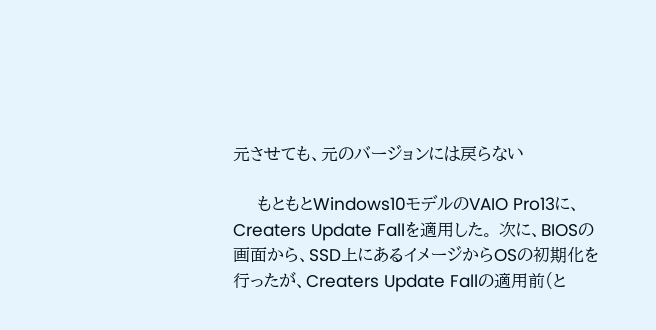元させても、元のバージョンには戻らない

    もともとWindows10モデルのVAIO Pro13に、Creaters Update Fallを適用した。 次に、BIOSの画面から、SSD上にあるイメージからOSの初期化を行ったが、Creaters Update Fallの適用前(と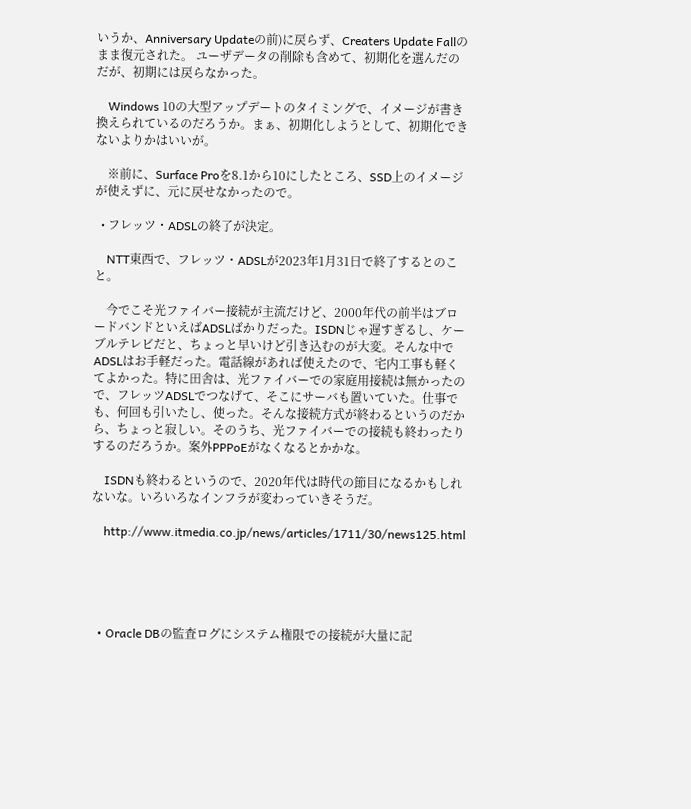いうか、Anniversary Updateの前)に戻らず、Creaters Update Fallのまま復元された。 ユーザデータの削除も含めて、初期化を選んだのだが、初期には戻らなかった。

    Windows 10の大型アップデートのタイミングで、イメージが書き換えられているのだろうか。まぁ、初期化しようとして、初期化できないよりかはいいが。

    ※前に、Surface Proを8.1から10にしたところ、SSD上のイメージが使えずに、元に戻せなかったので。

  • フレッツ・ADSLの終了が決定。

    NTT東西で、フレッツ・ADSLが2023年1月31日で終了するとのこと。

    今でこそ光ファイバー接続が主流だけど、2000年代の前半はブロードバンドといえばADSLばかりだった。ISDNじゃ遅すぎるし、ケーブルテレビだと、ちょっと早いけど引き込むのが大変。そんな中でADSLはお手軽だった。電話線があれば使えたので、宅内工事も軽くてよかった。特に田舎は、光ファイバーでの家庭用接続は無かったので、フレッツADSLでつなげて、そこにサーバも置いていた。仕事でも、何回も引いたし、使った。そんな接続方式が終わるというのだから、ちょっと寂しい。そのうち、光ファイバーでの接続も終わったりするのだろうか。案外PPPoEがなくなるとかかな。

    ISDNも終わるというので、2020年代は時代の節目になるかもしれないな。いろいろなインフラが変わっていきそうだ。

    http://www.itmedia.co.jp/news/articles/1711/30/news125.html





  • Oracle DBの監査ログにシステム権限での接続が大量に記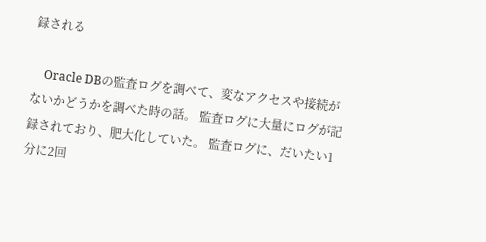録される

    Oracle DBの監査ログを調べて、変なアクセスや接続がないかどうかを調べた時の話。 監査ログに大量にログが記録されており、肥大化していた。 監査ログに、だいたい1分に2回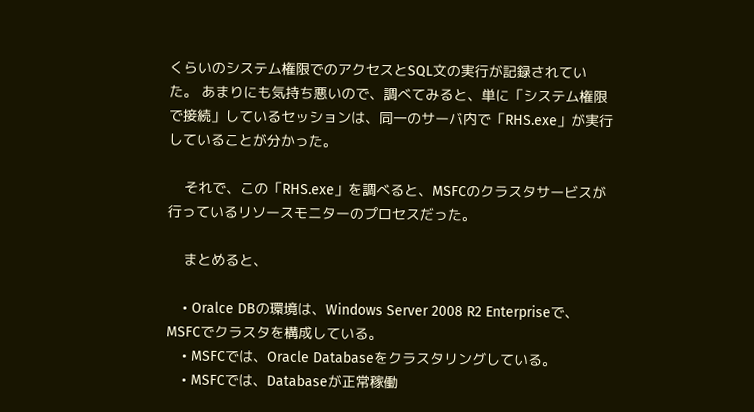くらいのシステム権限でのアクセスとSQL文の実行が記録されていた。 あまりにも気持ち悪いので、調べてみると、単に「システム権限で接続」しているセッションは、同一のサーバ内で「RHS.exe」が実行していることが分かった。

    それで、この「RHS.exe」を調べると、MSFCのクラスタサービスが行っているリソースモニターのプロセスだった。

    まとめると、

    • Oralce DBの環境は、Windows Server 2008 R2 Enterpriseで、MSFCでクラスタを構成している。
    • MSFCでは、Oracle Databaseをクラスタリングしている。
    • MSFCでは、Databaseが正常稼働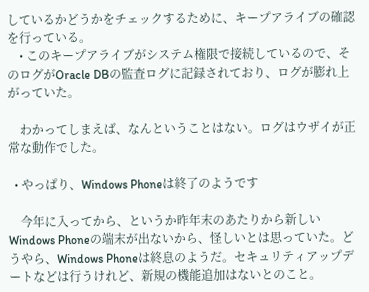しているかどうかをチェックするために、キープアライブの確認を行っている。
    • このキープアライブがシステム権限で接続しているので、そのログがOracle DBの監査ログに記録されており、ログが膨れ上がっていた。

    わかってしまえば、なんということはない。ログはウザイが正常な動作でした。

  • やっぱり、Windows Phoneは終了のようです

    今年に入ってから、というか昨年末のあたりから新しいWindows Phoneの端末が出ないから、怪しいとは思っていた。どうやら、Windows Phoneは終息のようだ。セキュリティアップデートなどは行うけれど、新規の機能追加はないとのこと。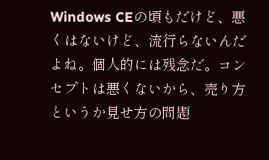Windows CEの頃もだけど、悪くはないけど、流行らないんだよね。個人的には残念だ。コンセプトは悪くないから、売り方というか見せ方の問題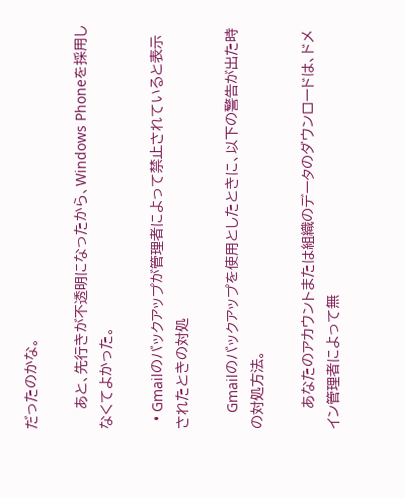だったのかな。

    あと、先行きが不透明になったから、Windows Phoneを採用しなくてよかった。

  • Gmailのバックアップが管理者によって禁止されていると表示されたときの対処

    Gmailのバックアップを使用としたときに、以下の警告が出た時の対処方法。

    あなたのアカウントまたは組織のデータのダウンロードは、ドメイン管理者によって無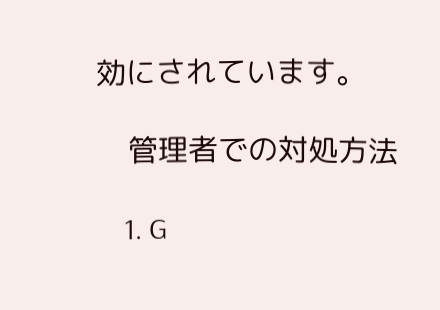効にされています。

    管理者での対処方法

    1. G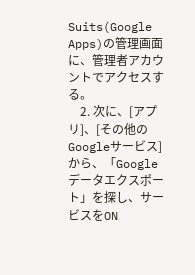Suits(Google Apps)の管理画面に、管理者アカウントでアクセスする。
    2. 次に、[アプリ]、[その他のGoogleサービス]から、「Googleデータエクスポート」を探し、サービスをON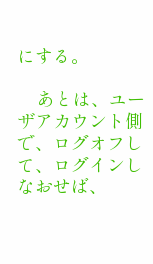にする。

    あとは、ユーザアカウント側で、ログオフして、ログインしなおせば、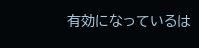有効になっているは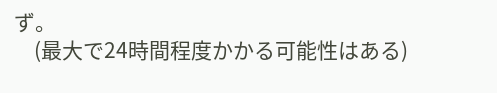ず。
    (最大で24時間程度かかる可能性はある)